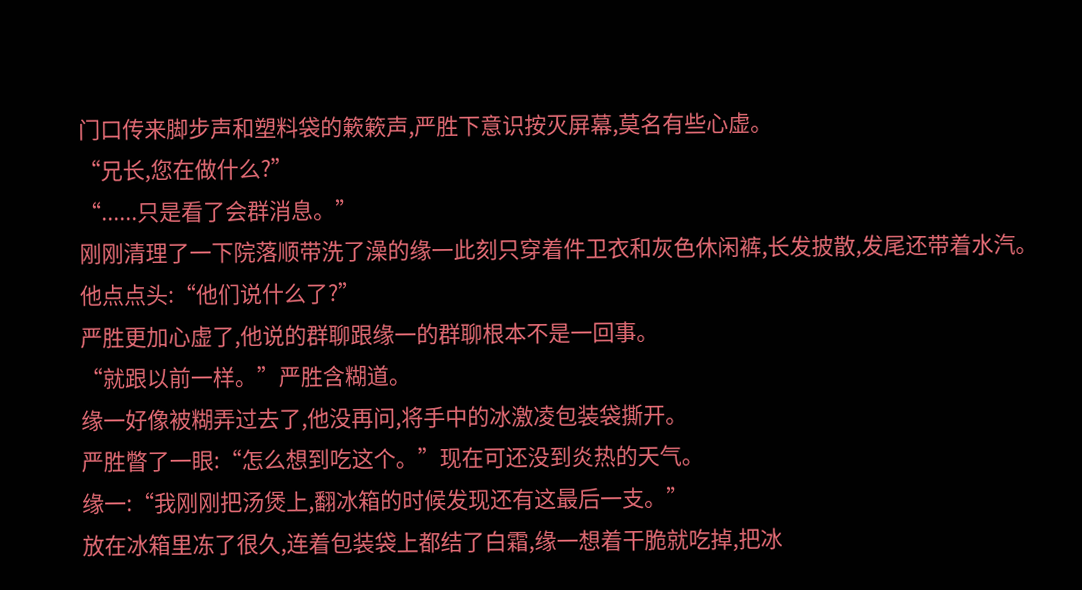门口传来脚步声和塑料袋的簌簌声,严胜下意识按灭屏幕,莫名有些心虚。
“兄长,您在做什么?”
“......只是看了会群消息。”
刚刚清理了一下院落顺带洗了澡的缘一此刻只穿着件卫衣和灰色休闲裤,长发披散,发尾还带着水汽。
他点点头:“他们说什么了?”
严胜更加心虚了,他说的群聊跟缘一的群聊根本不是一回事。
“就跟以前一样。”严胜含糊道。
缘一好像被糊弄过去了,他没再问,将手中的冰激凌包装袋撕开。
严胜瞥了一眼:“怎么想到吃这个。”现在可还没到炎热的天气。
缘一:“我刚刚把汤煲上,翻冰箱的时候发现还有这最后一支。”
放在冰箱里冻了很久,连着包装袋上都结了白霜,缘一想着干脆就吃掉,把冰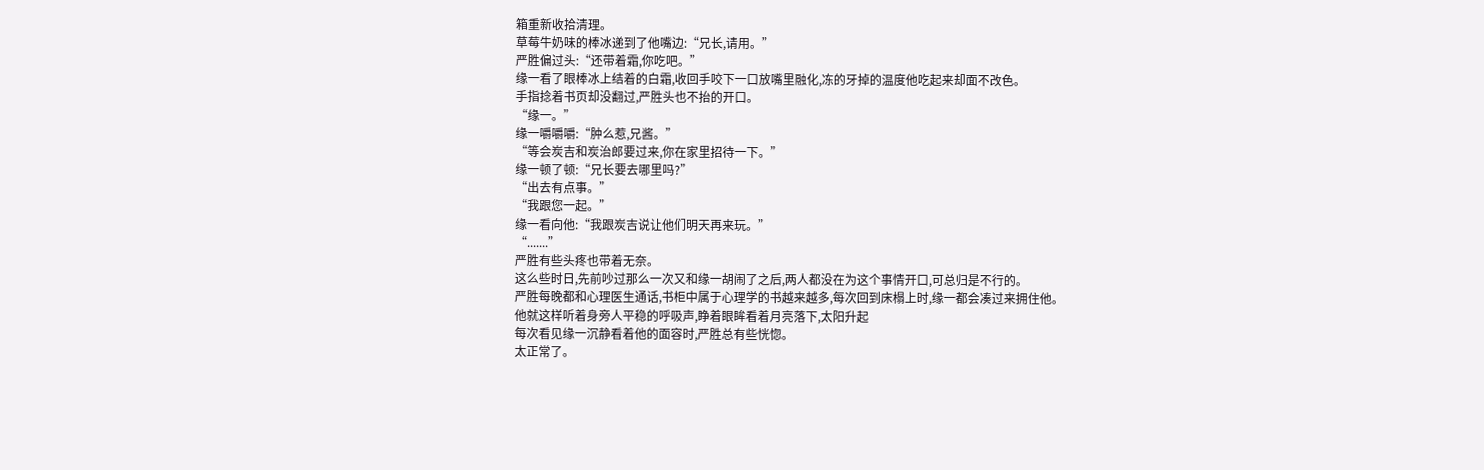箱重新收拾清理。
草莓牛奶味的棒冰递到了他嘴边:“兄长,请用。”
严胜偏过头:“还带着霜,你吃吧。”
缘一看了眼棒冰上结着的白霜,收回手咬下一口放嘴里融化,冻的牙掉的温度他吃起来却面不改色。
手指捻着书页却没翻过,严胜头也不抬的开口。
“缘一。”
缘一嚼嚼嚼:“肿么惹,兄酱。”
“等会炭吉和炭治郎要过来,你在家里招待一下。”
缘一顿了顿:“兄长要去哪里吗?”
“出去有点事。”
“我跟您一起。”
缘一看向他:“我跟炭吉说让他们明天再来玩。”
“.......”
严胜有些头疼也带着无奈。
这么些时日,先前吵过那么一次又和缘一胡闹了之后,两人都没在为这个事情开口,可总归是不行的。
严胜每晚都和心理医生通话,书柜中属于心理学的书越来越多,每次回到床榻上时,缘一都会凑过来拥住他。
他就这样听着身旁人平稳的呼吸声,睁着眼眸看着月亮落下,太阳升起
每次看见缘一沉静看着他的面容时,严胜总有些恍惚。
太正常了。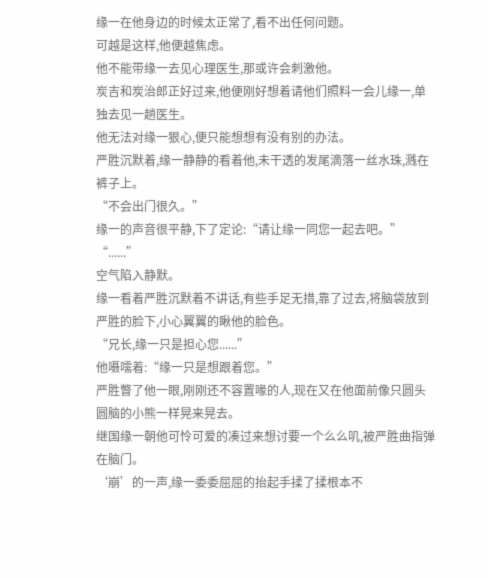缘一在他身边的时候太正常了,看不出任何问题。
可越是这样,他便越焦虑。
他不能带缘一去见心理医生,那或许会刺激他。
炭吉和炭治郎正好过来,他便刚好想着请他们照料一会儿缘一,单独去见一趟医生。
他无法对缘一狠心,便只能想想有没有别的办法。
严胜沉默着,缘一静静的看着他,未干透的发尾滴落一丝水珠,溅在裤子上。
“不会出门很久。”
缘一的声音很平静,下了定论:“请让缘一同您一起去吧。”
“......”
空气陷入静默。
缘一看着严胜沉默着不讲话,有些手足无措,靠了过去,将脑袋放到严胜的脸下,小心翼翼的瞅他的脸色。
“兄长,缘一只是担心您......”
他嗫嚅着:“缘一只是想跟着您。”
严胜瞥了他一眼,刚刚还不容置喙的人,现在又在他面前像只圆头圆脑的小熊一样晃来晃去。
继国缘一朝他可怜可爱的凑过来想讨要一个么么叽,被严胜曲指弹在脑门。
‘崩’的一声,缘一委委屈屈的抬起手揉了揉根本不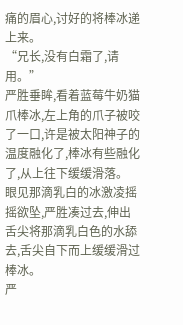痛的眉心,讨好的将棒冰递上来。
“兄长,没有白霜了,请用。”
严胜垂眸,看着蓝莓牛奶猫爪棒冰,左上角的爪子被咬了一口,许是被太阳神子的温度融化了,棒冰有些融化了,从上往下缓缓滑落。
眼见那滴乳白的冰激凌摇摇欲坠,严胜凑过去,伸出舌尖将那滴乳白色的水舔去,舌尖自下而上缓缓滑过棒冰。
严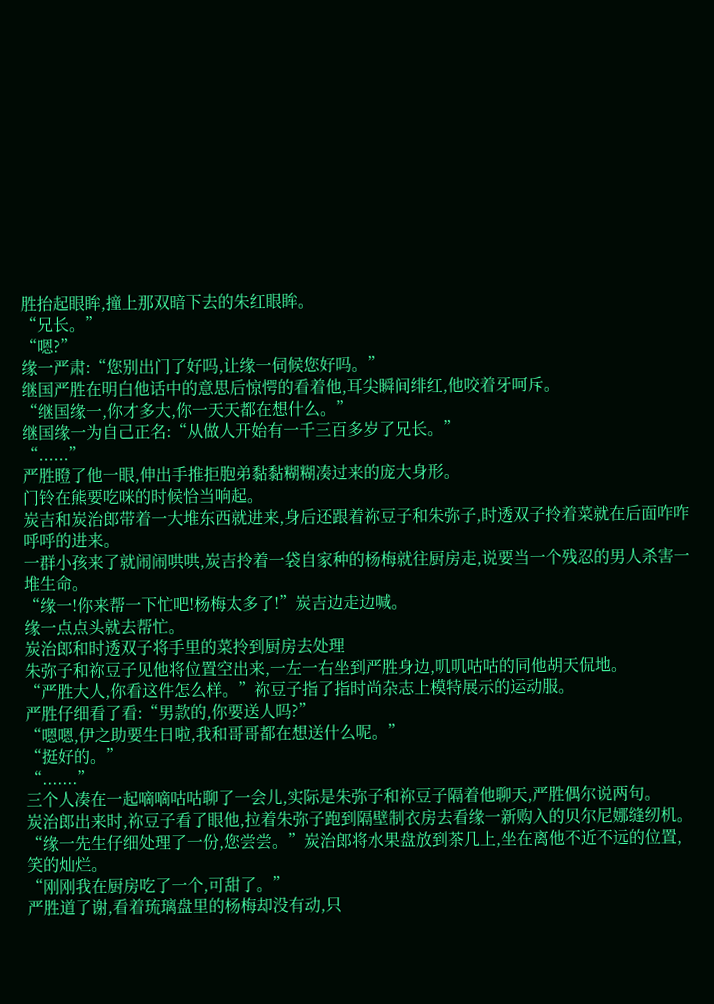胜抬起眼眸,撞上那双暗下去的朱红眼眸。
“兄长。”
“嗯?”
缘一严肃:“您别出门了好吗,让缘一伺候您好吗。”
继国严胜在明白他话中的意思后惊愕的看着他,耳尖瞬间绯红,他咬着牙呵斥。
“继国缘一,你才多大,你一天天都在想什么。”
继国缘一为自己正名:“从做人开始有一千三百多岁了兄长。”
“......”
严胜瞪了他一眼,伸出手推拒胞弟黏黏糊糊凑过来的庞大身形。
门铃在熊要吃咪的时候恰当响起。
炭吉和炭治郎带着一大堆东西就进来,身后还跟着祢豆子和朱弥子,时透双子拎着菜就在后面咋咋呼呼的进来。
一群小孩来了就闹闹哄哄,炭吉拎着一袋自家种的杨梅就往厨房走,说要当一个残忍的男人杀害一堆生命。
“缘一!你来帮一下忙吧!杨梅太多了!”炭吉边走边喊。
缘一点点头就去帮忙。
炭治郎和时透双子将手里的菜拎到厨房去处理
朱弥子和祢豆子见他将位置空出来,一左一右坐到严胜身边,叽叽咕咕的同他胡天侃地。
“严胜大人,你看这件怎么样。”祢豆子指了指时尚杂志上模特展示的运动服。
严胜仔细看了看:“男款的,你要送人吗?”
“嗯嗯,伊之助要生日啦,我和哥哥都在想送什么呢。”
“挺好的。”
“.......”
三个人凑在一起嘀嘀咕咕聊了一会儿,实际是朱弥子和祢豆子隔着他聊天,严胜偶尔说两句。
炭治郎出来时,祢豆子看了眼他,拉着朱弥子跑到隔壁制衣房去看缘一新购入的贝尔尼娜缝纫机。
“缘一先生仔细处理了一份,您尝尝。”炭治郎将水果盘放到茶几上,坐在离他不近不远的位置,笑的灿烂。
“刚刚我在厨房吃了一个,可甜了。”
严胜道了谢,看着琉璃盘里的杨梅却没有动,只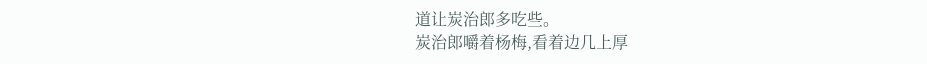道让炭治郎多吃些。
炭治郎嚼着杨梅,看着边几上厚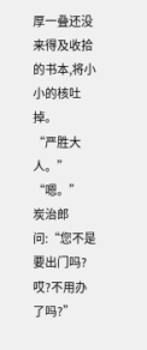厚一叠还没来得及收拾的书本,将小小的核吐掉。
“严胜大人。”
“嗯。”
炭治郎问:“您不是要出门吗?哎?不用办了吗?”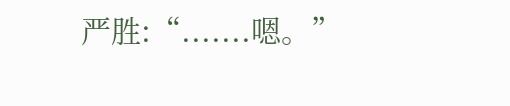严胜:“.......嗯。”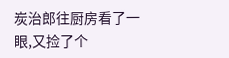炭治郎往厨房看了一眼,又捡了个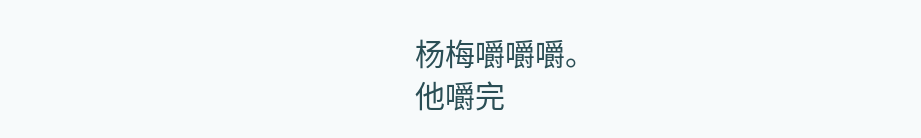杨梅嚼嚼嚼。
他嚼完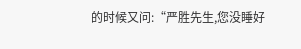的时候又问:“严胜先生,您没睡好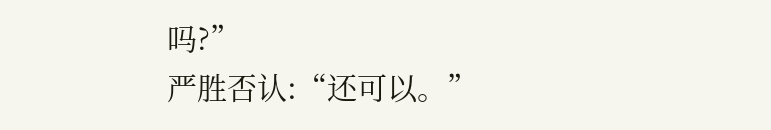吗?”
严胜否认:“还可以。”